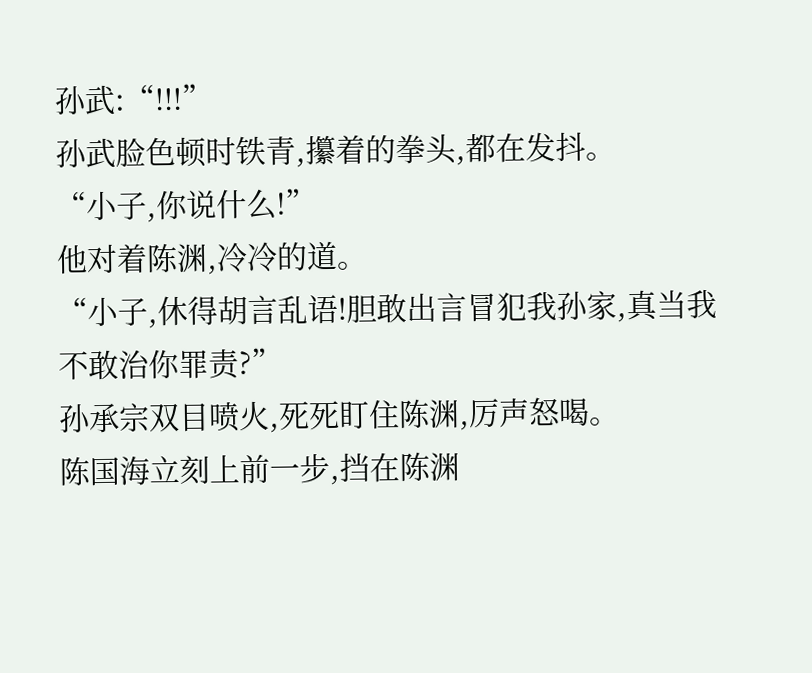孙武:“!!!”
孙武脸色顿时铁青,攥着的拳头,都在发抖。
“小子,你说什么!”
他对着陈渊,冷冷的道。
“小子,休得胡言乱语!胆敢出言冒犯我孙家,真当我不敢治你罪责?”
孙承宗双目喷火,死死盯住陈渊,厉声怒喝。
陈国海立刻上前一步,挡在陈渊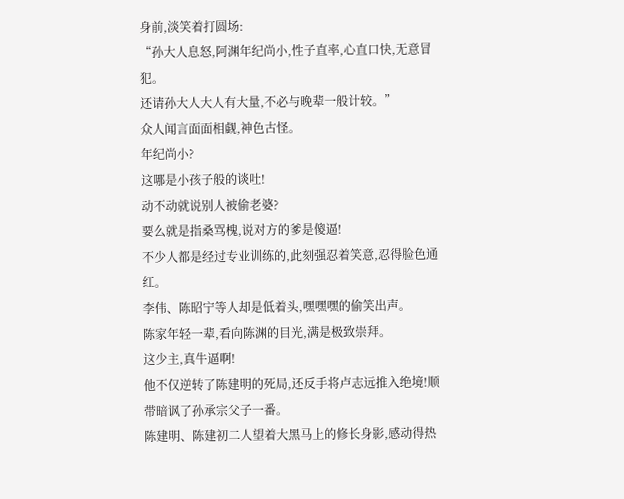身前,淡笑着打圆场:
“孙大人息怒,阿渊年纪尚小,性子直率,心直口快,无意冒犯。
还请孙大人大人有大量,不必与晚辈一般计较。”
众人闻言面面相觑,神色古怪。
年纪尚小?
这哪是小孩子般的谈吐!
动不动就说别人被偷老婆?
要么就是指桑骂槐,说对方的爹是傻逼!
不少人都是经过专业训练的,此刻强忍着笑意,忍得脸色通红。
李伟、陈昭宁等人却是低着头,嘿嘿嘿的偷笑出声。
陈家年轻一辈,看向陈渊的目光,满是极致崇拜。
这少主,真牛逼啊!
他不仅逆转了陈建明的死局,还反手将卢志远推入绝境!顺带暗讽了孙承宗父子一番。
陈建明、陈建初二人望着大黑马上的修长身影,感动得热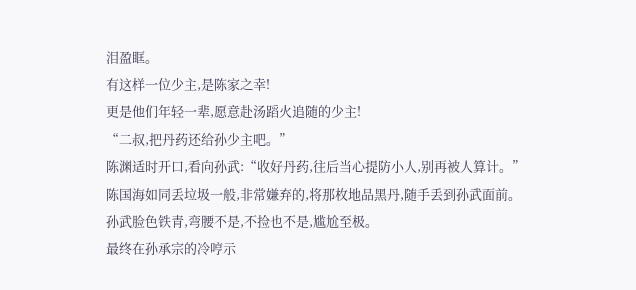泪盈眶。
有这样一位少主,是陈家之幸!
更是他们年轻一辈,愿意赴汤蹈火追随的少主!
“二叔,把丹药还给孙少主吧。”
陈渊适时开口,看向孙武:“收好丹药,往后当心提防小人,别再被人算计。”
陈国海如同丢垃圾一般,非常嫌弃的,将那枚地品黑丹,随手丢到孙武面前。
孙武脸色铁青,弯腰不是,不捡也不是,尴尬至极。
最终在孙承宗的冷哼示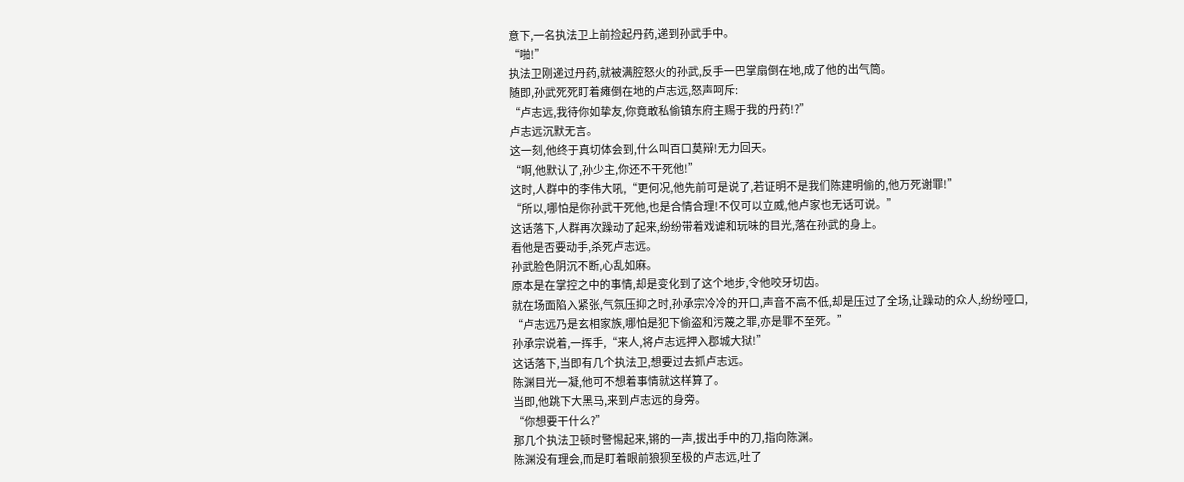意下,一名执法卫上前捡起丹药,递到孙武手中。
“啪!”
执法卫刚递过丹药,就被满腔怒火的孙武,反手一巴掌扇倒在地,成了他的出气筒。
随即,孙武死死盯着瘫倒在地的卢志远,怒声呵斥:
“卢志远,我待你如挚友,你竟敢私偷镇东府主赐于我的丹药!?”
卢志远沉默无言。
这一刻,他终于真切体会到,什么叫百口莫辩!无力回天。
“啊,他默认了,孙少主,你还不干死他!”
这时,人群中的李伟大吼,“更何况,他先前可是说了,若证明不是我们陈建明偷的,他万死谢罪!”
“所以,哪怕是你孙武干死他,也是合情合理!不仅可以立威,他卢家也无话可说。”
这话落下,人群再次躁动了起来,纷纷带着戏谑和玩味的目光,落在孙武的身上。
看他是否要动手,杀死卢志远。
孙武脸色阴沉不断,心乱如麻。
原本是在掌控之中的事情,却是变化到了这个地步,令他咬牙切齿。
就在场面陷入紧张,气氛压抑之时,孙承宗冷冷的开口,声音不高不低,却是压过了全场,让躁动的众人,纷纷哑口,
“卢志远乃是玄相家族,哪怕是犯下偷盗和污蔑之罪,亦是罪不至死。”
孙承宗说着,一挥手,“来人,将卢志远押入郡城大狱!”
这话落下,当即有几个执法卫,想要过去抓卢志远。
陈渊目光一凝,他可不想着事情就这样算了。
当即,他跳下大黑马,来到卢志远的身旁。
“你想要干什么?”
那几个执法卫顿时警惕起来,锵的一声,拔出手中的刀,指向陈渊。
陈渊没有理会,而是盯着眼前狼狈至极的卢志远,吐了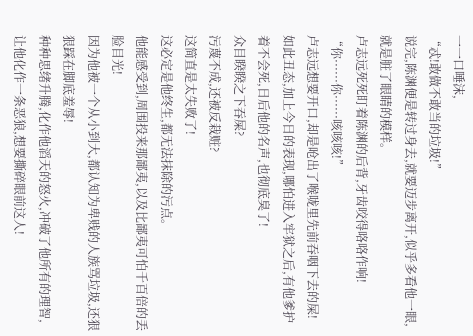一一口唾沫,
“忒!敢做不敢当的垃圾!”
说完,陈渊便是转过身去,就要迈步离开,似乎多看他一眼,就是脏了眼睛的模样。
卢志远死死盯着陈渊的后背,牙齿咬得咯咯作响!
“你······你······咳咳咳!”
卢志远想要开口,却是呛出了喉咙里先前吞咽下去的屎!
如此丑态,加上今日的表现,哪怕进入牢狱之后,有他爹护着不会死,日后他的名声,也彻底臭了!
众目睽睽之下吞屎?
污蔑不成,还被反栽赃?
这简直是太失败了!
这必定是他终生,都无法抹除的污点。
他能感受到,周围投来那鄙夷,以及比鄙夷可怕千百倍的丢脸目光!
因为他被一个从小到大,都认知为卑贱的人族骂垃圾,还狠狠踩在脚底羞辱!
种种思绪升腾,化作他滔天的怒火,冲破了他所有的理智,让他化作一条恶狼,想要撕碎眼前这人!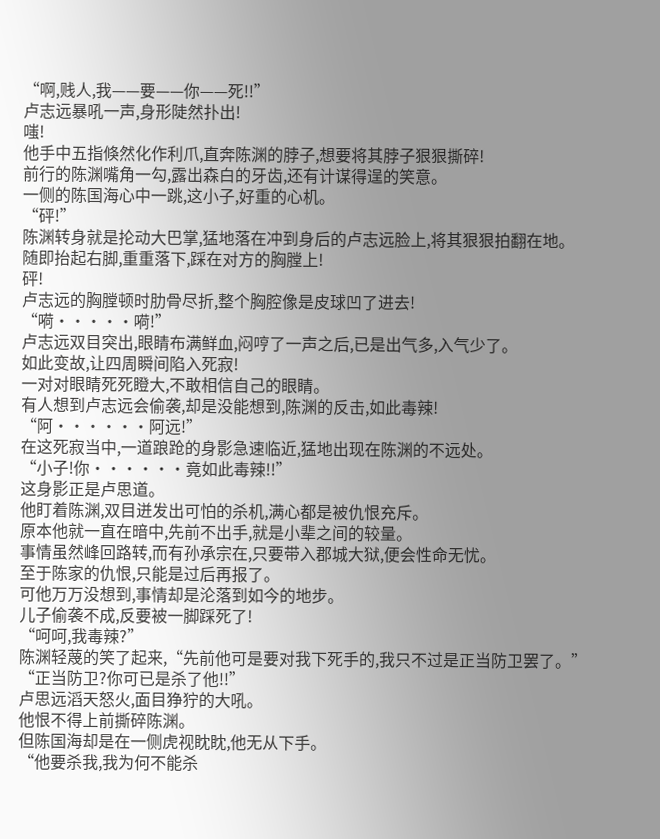“啊,贱人,我——要——你——死!!”
卢志远暴吼一声,身形陡然扑出!
嗤!
他手中五指倏然化作利爪,直奔陈渊的脖子,想要将其脖子狠狠撕碎!
前行的陈渊嘴角一勾,露出森白的牙齿,还有计谋得逞的笑意。
一侧的陈国海心中一跳,这小子,好重的心机。
“砰!”
陈渊转身就是抡动大巴掌,猛地落在冲到身后的卢志远脸上,将其狠狠拍翻在地。
随即抬起右脚,重重落下,踩在对方的胸膛上!
砰!
卢志远的胸膛顿时肋骨尽折,整个胸腔像是皮球凹了进去!
“嗬·····嗬!”
卢志远双目突出,眼睛布满鲜血,闷哼了一声之后,已是出气多,入气少了。
如此变故,让四周瞬间陷入死寂!
一对对眼睛死死瞪大,不敢相信自己的眼睛。
有人想到卢志远会偷袭,却是没能想到,陈渊的反击,如此毒辣!
“阿······阿远!”
在这死寂当中,一道踉跄的身影急速临近,猛地出现在陈渊的不远处。
“小子!你······竟如此毒辣!!”
这身影正是卢思道。
他盯着陈渊,双目迸发出可怕的杀机,满心都是被仇恨充斥。
原本他就一直在暗中,先前不出手,就是小辈之间的较量。
事情虽然峰回路转,而有孙承宗在,只要带入郡城大狱,便会性命无忧。
至于陈家的仇恨,只能是过后再报了。
可他万万没想到,事情却是沦落到如今的地步。
儿子偷袭不成,反要被一脚踩死了!
“呵呵,我毒辣?”
陈渊轻蔑的笑了起来,“先前他可是要对我下死手的,我只不过是正当防卫罢了。”
“正当防卫?你可已是杀了他!!”
卢思远滔天怒火,面目狰狞的大吼。
他恨不得上前撕碎陈渊。
但陈国海却是在一侧虎视眈眈,他无从下手。
“他要杀我,我为何不能杀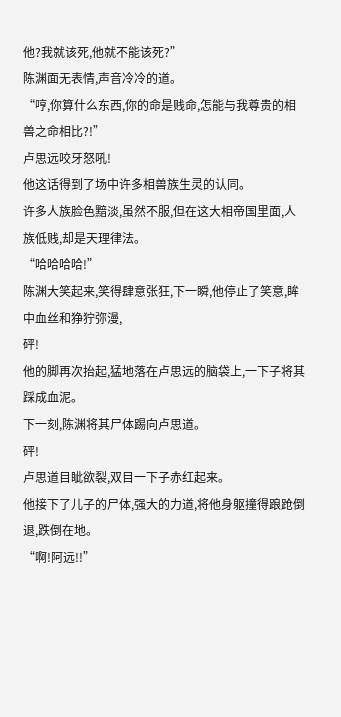他?我就该死,他就不能该死?”
陈渊面无表情,声音冷冷的道。
“哼,你算什么东西,你的命是贱命,怎能与我尊贵的相兽之命相比?!”
卢思远咬牙怒吼!
他这话得到了场中许多相兽族生灵的认同。
许多人族脸色黯淡,虽然不服,但在这大相帝国里面,人族低贱,却是天理律法。
“哈哈哈哈!”
陈渊大笑起来,笑得肆意张狂,下一瞬,他停止了笑意,眸中血丝和狰狞弥漫,
砰!
他的脚再次抬起,猛地落在卢思远的脑袋上,一下子将其踩成血泥。
下一刻,陈渊将其尸体踢向卢思道。
砰!
卢思道目眦欲裂,双目一下子赤红起来。
他接下了儿子的尸体,强大的力道,将他身躯撞得踉跄倒退,跌倒在地。
“啊!阿远!!”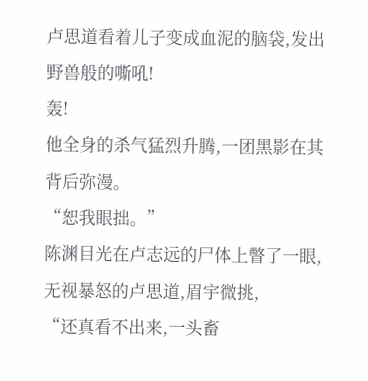卢思道看着儿子变成血泥的脑袋,发出野兽般的嘶吼!
轰!
他全身的杀气猛烈升腾,一团黑影在其背后弥漫。
“恕我眼拙。”
陈渊目光在卢志远的尸体上瞥了一眼,无视暴怒的卢思道,眉宇微挑,
“还真看不出来,一头畜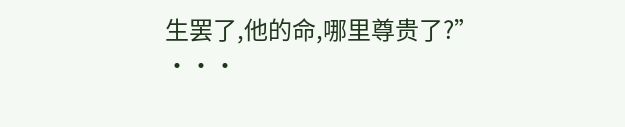生罢了,他的命,哪里尊贵了?”
···